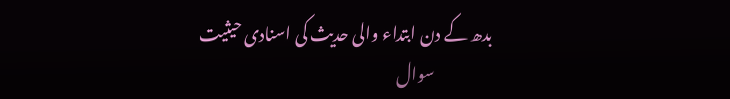بدھ کے دن ابتداء والی حدیث کی اسنادی حیثیت
                  سوال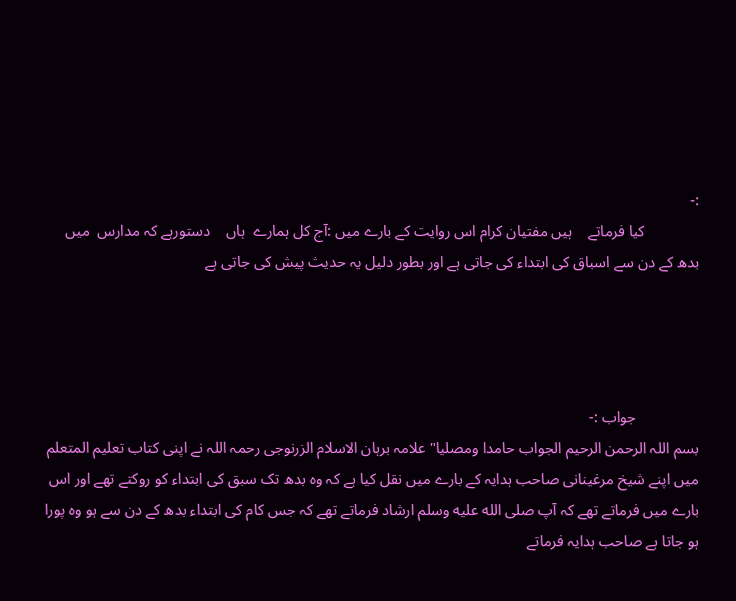:-
              کیا فرماتے    ہیں مفتیان کرام اس روایت کے بارے میں :آج کل ہمارے  ہاں    دستورہے کہ مدارس  میں بدھ کے دن سے اسباق کی ابتداء کی جاتی ہے اور بطور دلیل یہ حدیث پیش کی جاتی ہے




                جواب :-
بسم اللہ الرحمن الرحیم الجواب حامدا ومصلیا" علامہ برہان الاسلام الزرنوجی رحمہ اللہ نے اپنی کتاب تعلیم المتعلم میں اپنے شیخ مرغینانی صاحب ہدایہ کے بارے میں نقل کیا ہے کہ وہ بدھ تک سبق کی ابتداء کو روکتے تھے اور اس بارے میں فرماتے تھے کہ آپ صلى الله عليه وسلم ارشاد فرماتے تھے کہ جس کام کی ابتداء بدھ کے دن سے ہو وہ پورا ہو جاتا ہے صاحب ہدایہ فرماتے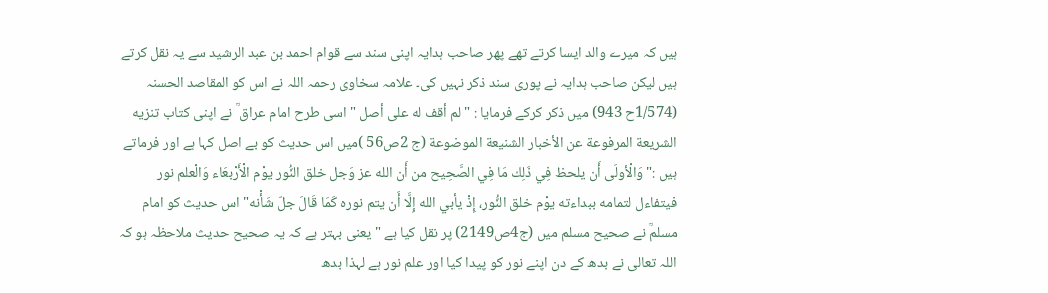ہیں کہ میرے والد ایسا کرتے تھے پھر صاحب ہدایہ اپنی سند سے قوام احمد بن عبد الرشید سے یہ نقل کرتے ہیں لیکن صاحب ہدایہ نے پوری سند ذکر نہیں کی۔ علامہ سخاوی رحمہ اللہ نے اس کو المقاصد الحسنہ (1/574ح 943) میں ذکر کرکے فرمایا : "لم أقف له على أصل " اسی طرح امام عراق ؒ نے اپنی کتاب تنزيه الشريعة المرفوعة عن الأخبار الشنيعة الموضوعة (ج 2ص56 )میں اس حدیث کو بے اصل کہا ہے اور فرماتے ہیں :"وَالْأولَى أَن يلحظ فِي ذَلِك مَا فِي الصَّحِيح من أَن الله عز وَجل خلق النُّور يوْم الْأَرْبعَاء وَالْعلم نور فيتفاءل لتمامه ببداءته يوْم خلق النُّور، إِذْ يأبي الله إِلَّا أَن يتم نوره كَمَا قَالَ جلّ شَأْنه" اس حدیث کو امام مسلمؒ نے صحیح مسلم میں (ج4ص2149) پر نقل کیا ہے " یعنی بہتر ہے کہ یہ صحیح حدیث ملاحظہ ہو کہ اللہ تعالی نے بدھ کے دن اپنے نور کو پیدا کیا اور علم نور ہے لہذا بدھ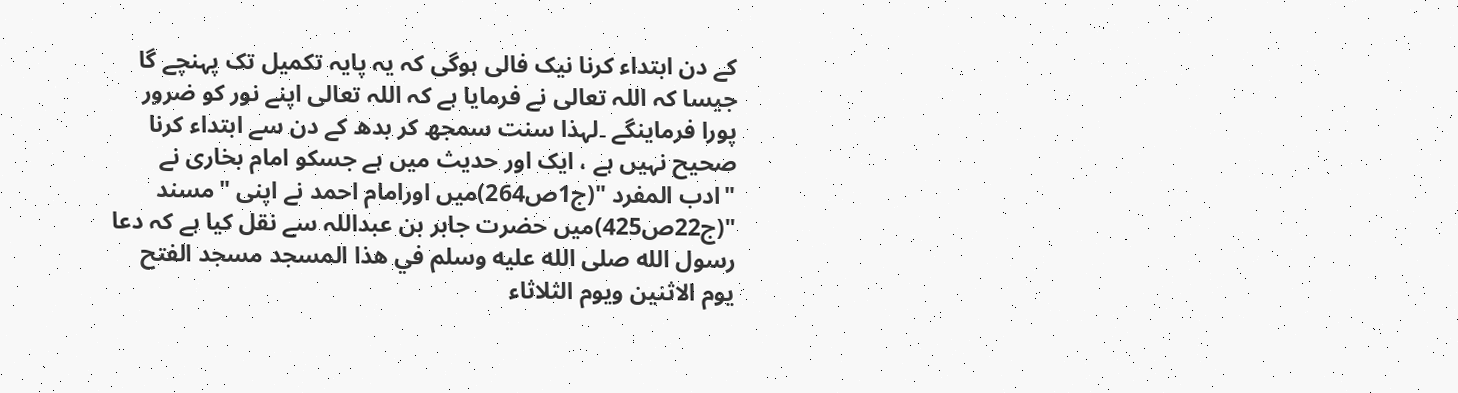کے دن ابتداء کرنا نیک فالی ہوگی کہ یہ پایہ تکمیل تک پہنچے گا جیسا کہ اللہ تعالی نے فرمایا ہے کہ اللہ تعالی اپنے نور کو ضرور پورا فرماینگے ۔لہذا سنت سمجھ کر بدھ کے دن سے ابتداء کرنا صحیح نہیں ہے ، ایک اور حدیث میں ہے جسکو امام بخاری نے "ادب المفرد "(ج1ص264)میں اورامام احمد نے اپنی "مسند "(ج22ص425)میں حضرت جابر بن عبداللہ سے نقل کیا ہے کہ دعا رسول الله صلى الله عليه وسلم في هذا المسجد مسجد الفتح يوم الاثنين ويوم الثلاثاء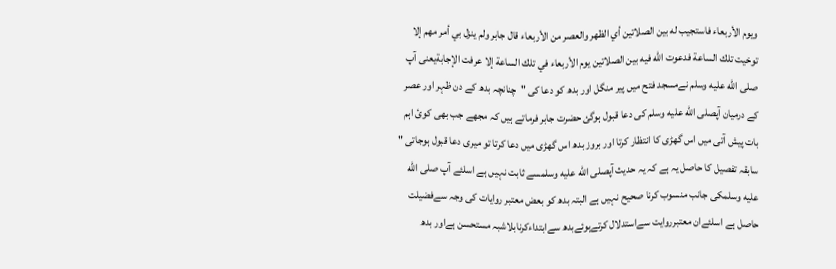ويوم الأربعاء فاستجيب له بين الصلاتين أي الظهر والعصر من الأربعاء قال جابر ولم ينزل بي أمر مهم إلا توخيت تلك الساعة فدعوت الله فيه بين الصلاتين يوم الأربعاء في تلك الساعة إلا عرفت الإجابةیعنی آپ صلى الله عليه وسلم نےمسجد فتح میں پیر منگل اور بدھ کو دعا کی "چنانچہ بدھ کے دن ظہر اور عصر کے درمیان آپصلى الله عليه وسلم کی دعا قبول ہوگئ حضرت جابر فرماتے ہیں کہ مجھے جب بھی کوئ اہم بات پیش آتی میں اس گھڑی کا انتظار کرتا اور بروز بدھ اس گھڑی میں دعا کرتا تو میری دعا قبول ہوجاتی " سابقہ تفصیل کا حاصل یہ ہے کہ یہ حدیث آپصلى الله عليه وسلمسے ثابت نہیں ہے اسلئے آپ صلى الله عليه وسلمکی جانب منسوب کرنا صحیح نہیں ہے البتہ بدھ کو بعض معتبر روایات کی وجہ سےفضیلت حاصل ہے اسلئےان معتبرروایت سےاستدلال کرتےہوئےبدھ سےابتداءکرنابلاشبہ مستحسن ہےاور بدھ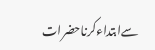سےابتداءکرناحضرات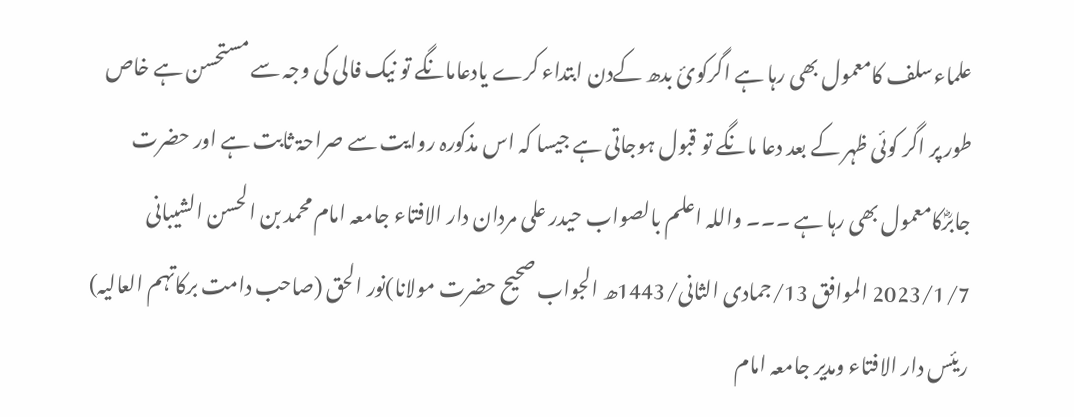علماءسلف کامعمول بھی رہا ہے اگرکوئ بدھ کےدن ابتداء کرے یادعامانگے تو نیک فالی کی وجہ سے مستحسن ہے خاص طور پر اگر کوئی ظہر کے بعد دعا مانگے تو قبول ہوجاتی ہے جیسا کہ اس مذکورہ روایت سے صراحۃ ثابت ہے اور حضرت جابرؓکامعمول بھی رہا ہے ۔۔۔ واللہ اعلم بالصواب حیدر علی مردان دار الافتاء جامعہ امام محمد بن الحسن الشیبانی 2023/1/7 الموافق 13/جمادی الثانی/1443ھ الجواب صحیح حضرت مولانا)نور الحق (صاحب دامت برکاتہم العالیہ) ریئس دار الافتاء ومدیر جامعہ امام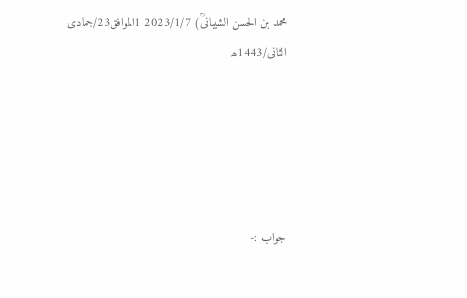محمد بن الحسن الشیبانیؒ) 2023/1/7 1الموافق23/جمادی الثانی/1443ھ





جواب :-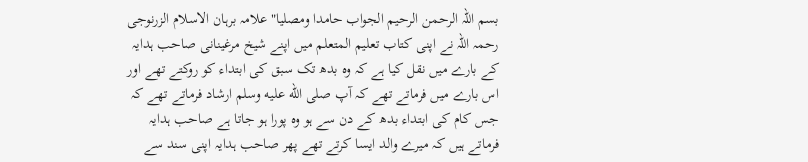بسم اللہ الرحمن الرحیم الجواب حامدا ومصلیا" علامہ برہان الاسلام الزرنوجی رحمہ اللہ نے اپنی کتاب تعلیم المتعلم میں اپنے شیخ مرغینانی صاحب ہدایہ کے بارے میں نقل کیا ہے کہ وہ بدھ تک سبق کی ابتداء کو روکتے تھے اور اس بارے میں فرماتے تھے کہ آپ صلى الله عليه وسلم ارشاد فرماتے تھے کہ جس کام کی ابتداء بدھ کے دن سے ہو وہ پورا ہو جاتا ہے صاحب ہدایہ فرماتے ہیں کہ میرے والد ایسا کرتے تھے پھر صاحب ہدایہ اپنی سند سے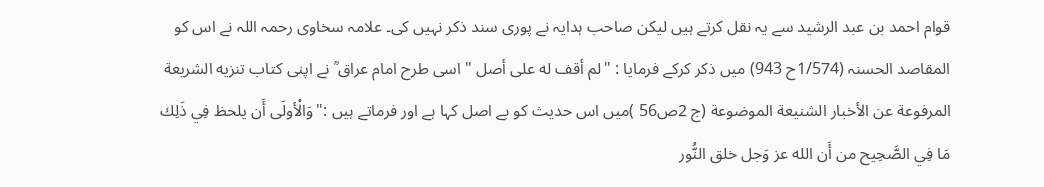قوام احمد بن عبد الرشید سے یہ نقل کرتے ہیں لیکن صاحب ہدایہ نے پوری سند ذکر نہیں کی۔ علامہ سخاوی رحمہ اللہ نے اس کو المقاصد الحسنہ (1/574ح 943) میں ذکر کرکے فرمایا : "لم أقف له على أصل " اسی طرح امام عراق ؒ نے اپنی کتاب تنزيه الشريعة المرفوعة عن الأخبار الشنيعة الموضوعة (ج 2ص56 )میں اس حدیث کو بے اصل کہا ہے اور فرماتے ہیں :"وَالْأولَى أَن يلحظ فِي ذَلِك مَا فِي الصَّحِيح من أَن الله عز وَجل خلق النُّور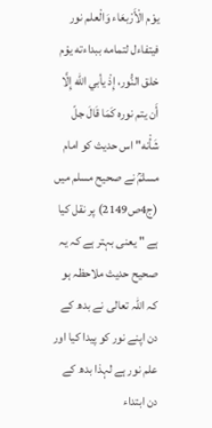يوْم الْأَرْبعَاء وَالْعلم نور فيتفاءل لتمامه ببداءته يوْم خلق النُّور، إِذْ يأبي الله إِلَّا أَن يتم نوره كَمَا قَالَ جلّ شَأْنه" اس حدیث کو امام مسلمؒ نے صحیح مسلم میں (ج4ص2149) پر نقل کیا ہے " یعنی بہتر ہے کہ یہ صحیح حدیث ملاحظہ ہو کہ اللہ تعالی نے بدھ کے دن اپنے نور کو پیدا کیا اور علم نور ہے لہذا بدھ کے دن ابتداء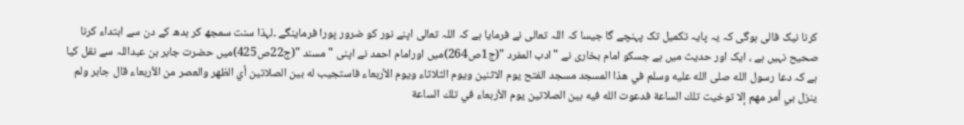کرنا نیک فالی ہوگی کہ یہ پایہ تکمیل تک پہنچے گا جیسا کہ اللہ تعالی نے فرمایا ہے کہ اللہ تعالی اپنے نور کو ضرور پورا فرماینگے ۔لہذا سنت سمجھ کر بدھ کے دن سے ابتداء کرنا صحیح نہیں ہے ، ایک اور حدیث میں ہے جسکو امام بخاری نے "ادب المفرد "(ج1ص264)میں اورامام احمد نے اپنی "مسند "(ج22ص425)میں حضرت جابر بن عبداللہ سے نقل کیا ہے کہ دعا رسول الله صلى الله عليه وسلم في هذا المسجد مسجد الفتح يوم الاثنين ويوم الثلاثاء ويوم الأربعاء فاستجيب له بين الصلاتين أي الظهر والعصر من الأربعاء قال جابر ولم ينزل بي أمر مهم إلا توخيت تلك الساعة فدعوت الله فيه بين الصلاتين يوم الأربعاء في تلك الساعة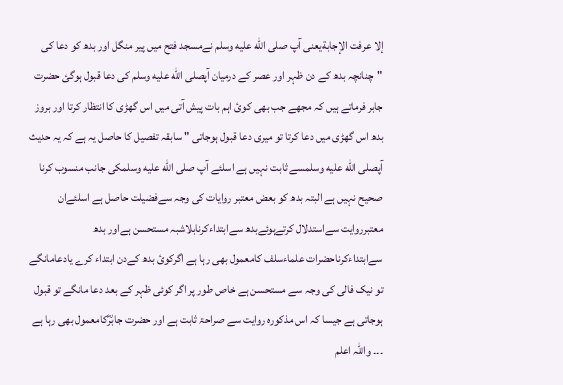إلا عرفت الإجابةیعنی آپ صلى الله عليه وسلم نےمسجد فتح میں پیر منگل اور بدھ کو دعا کی "چنانچہ بدھ کے دن ظہر اور عصر کے درمیان آپصلى الله عليه وسلم کی دعا قبول ہوگئ حضرت جابر فرماتے ہیں کہ مجھے جب بھی کوئ اہم بات پیش آتی میں اس گھڑی کا انتظار کرتا اور بروز بدھ اس گھڑی میں دعا کرتا تو میری دعا قبول ہوجاتی " سابقہ تفصیل کا حاصل یہ ہے کہ یہ حدیث آپصلى الله عليه وسلمسے ثابت نہیں ہے اسلئے آپ صلى الله عليه وسلمکی جانب منسوب کرنا صحیح نہیں ہے البتہ بدھ کو بعض معتبر روایات کی وجہ سےفضیلت حاصل ہے اسلئےان معتبرروایت سےاستدلال کرتےہوئےبدھ سےابتداءکرنابلاشبہ مستحسن ہےاور بدھ سےابتداءکرناحضرات علماءسلف کامعمول بھی رہا ہے اگرکوئ بدھ کےدن ابتداء کرے یادعامانگے تو نیک فالی کی وجہ سے مستحسن ہے خاص طور پر اگر کوئی ظہر کے بعد دعا مانگے تو قبول ہوجاتی ہے جیسا کہ اس مذکورہ روایت سے صراحۃ ثابت ہے اور حضرت جابرؓکامعمول بھی رہا ہے ۔۔۔ واللہ اعلم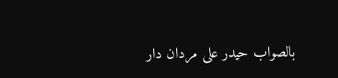بالصواب حیدر علی مردان دار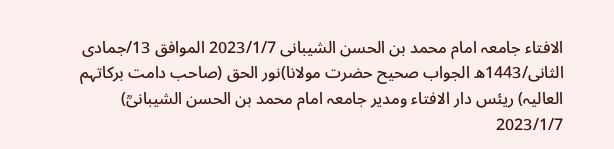الافتاء جامعہ امام محمد بن الحسن الشیبانی 2023/1/7 الموافق 13/جمادی الثانی/1443ھ الجواب صحیح حضرت مولانا)نور الحق (صاحب دامت برکاتہم العالیہ) ریئس دار الافتاء ومدیر جامعہ امام محمد بن الحسن الشیبانیؒ) 2023/1/7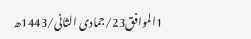1الموافق23/جمادی الثانی/1443ھ